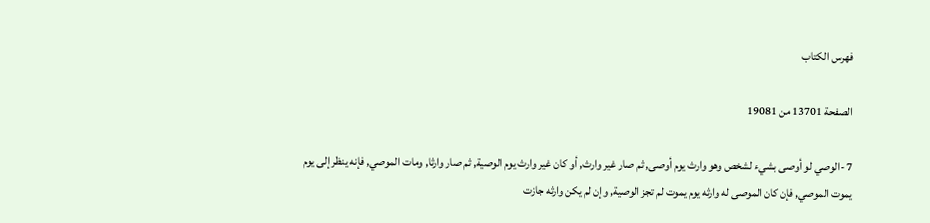فهرس الكتاب

الصفحة 13701 من 19081

7 -الوصي لو أوصى بشيء لشخص وهو وارث يوم أوصى, ثم صار غير وارث, أو كان غير وارث يوم الوصية, ثم صار وارثا, ومات الموصي, فإنه ينظر إلى يوم يموت الموصي, فإن كان الموصى له وارثه يوم يموت لم تجز الوصية, وإن لم يكن وارثه جازت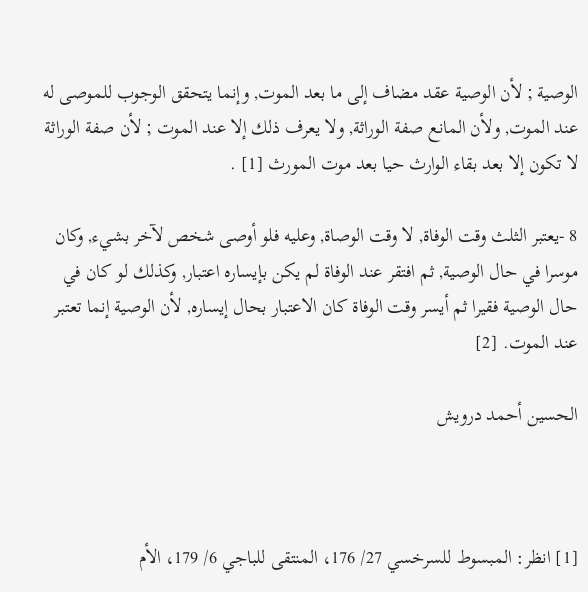الوصية ; لأن الوصية عقد مضاف إلى ما بعد الموت, وإنما يتحقق الوجوب للموصى له عند الموت, ولأن المانع صفة الوراثة, ولا يعرف ذلك إلا عند الموت ; لأن صفة الوراثة لا تكون إلا بعد بقاء الوارث حيا بعد موت المورث [1] .

8 -يعتبر الثلث وقت الوفاة, لا وقت الوصاة, وعليه فلو أوصى شخص لآخر بشيء, وكان موسرا في حال الوصية, ثم افتقر عند الوفاة لم يكن بإيساره اعتبار, وكذلك لو كان في حال الوصية فقيرا ثم أيسر وقت الوفاة كان الاعتبار بحال إيساره, لأن الوصية إنما تعتبر عند الموت. [2]

الحسين أحمد درويش



[1] انظر: المبسوط للسرخسي 27/ 176، المنتقى للباجي 6/ 179، الأم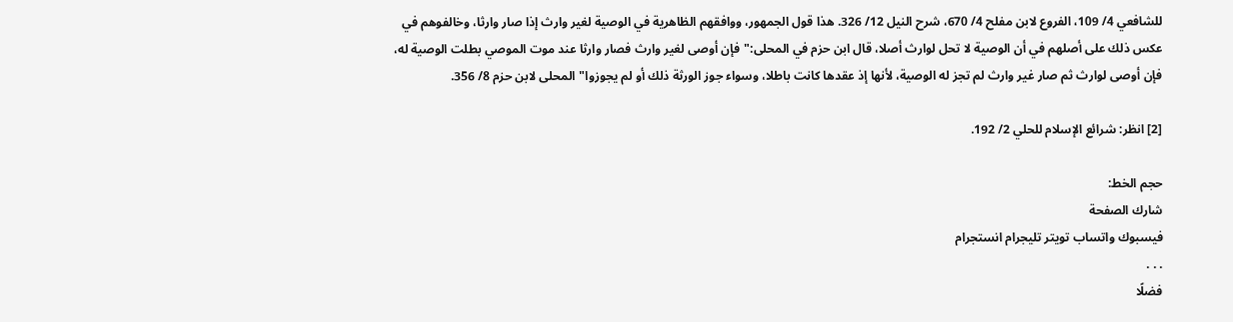للشافعي 4/ 109، الفروع لابن مفلح 4/ 670، شرح النيل 12/ 326. هذا قول الجمهور، ووافقهم الظاهرية في الوصية لغير وارث إذا صار وارثا، وخالفوهم في عكس ذلك على أصلهم في أن الوصية لا تحل لوارث أصلا، قال ابن حزم في المحلى:"فإن أوصى لغير وارث فصار وارثا عند موت الموصي بطلت الوصية له، فإن أوصى لوارث ثم صار غير وارث لم تجز له الوصية، لأنها إذ عقدها كانت باطلا، وسواء جوز الورثة ذلك أو لم يجوزوا"المحلى لابن حزم 8/ 356.

[2] انظر: شرائع الإسلام للحلي 2/ 192.

حجم الخط:
شارك الصفحة
فيسبوك واتساب تويتر تليجرام انستجرام
. . .
فضلًا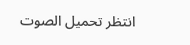انتظر تحميل الصوت